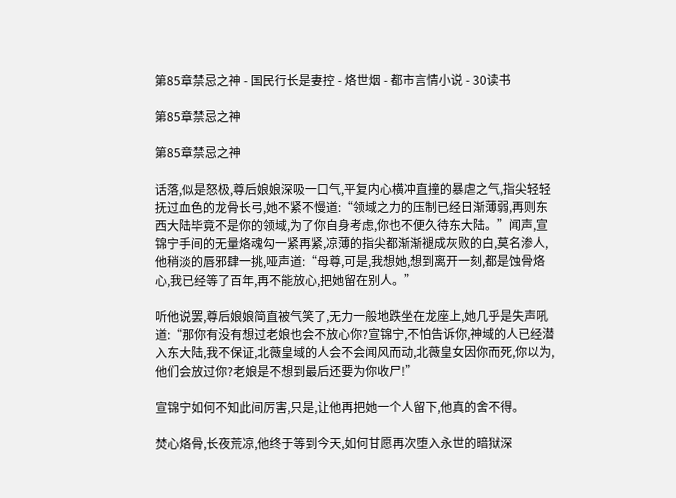第85章禁忌之神 - 国民行长是妻控 - 烙世烟 - 都市言情小说 - 30读书

第85章禁忌之神

第85章禁忌之神

话落,似是怒极,尊后娘娘深吸一口气,平复内心横冲直撞的暴虐之气,指尖轻轻抚过血色的龙骨长弓,她不紧不慢道:“领域之力的压制已经日渐薄弱,再则东西大陆毕竟不是你的领域,为了你自身考虑,你也不便久待东大陆。”闻声,宣锦宁手间的无量烙魂勾一紧再紧,凉薄的指尖都渐渐褪成灰败的白,莫名渗人,他稍淡的唇邪肆一挑,哑声道:“母尊,可是,我想她,想到离开一刻,都是蚀骨烙心,我已经等了百年,再不能放心,把她留在别人。”

听他说罢,尊后娘娘简直被气笑了,无力一般地跌坐在龙座上,她几乎是失声吼道:“那你有没有想过老娘也会不放心你?宣锦宁,不怕告诉你,神域的人已经潜入东大陆,我不保证,北薇皇域的人会不会闻风而动,北薇皇女因你而死,你以为,他们会放过你?老娘是不想到最后还要为你收尸!”

宣锦宁如何不知此间厉害,只是,让他再把她一个人留下,他真的舍不得。

焚心烙骨,长夜荒凉,他终于等到今天,如何甘愿再次堕入永世的暗狱深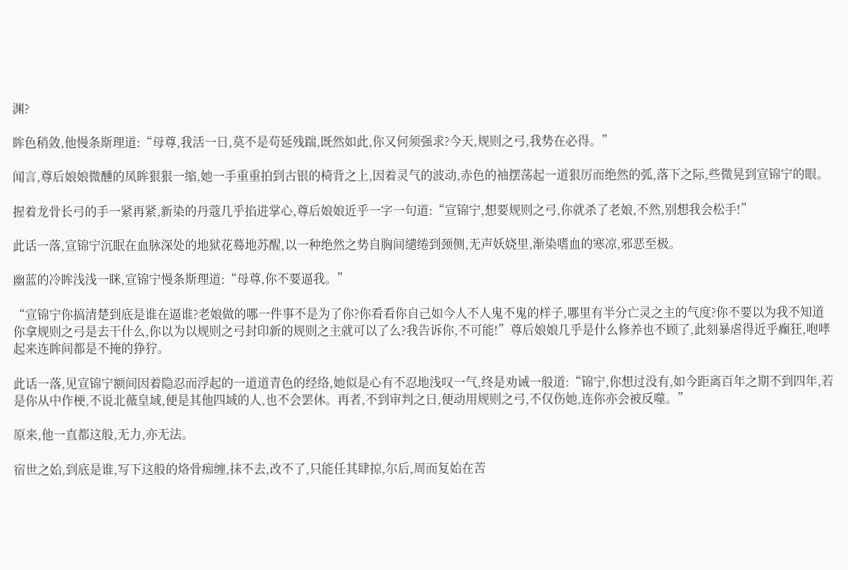渊?

眸色稍敛,他慢条斯理道:“母尊,我活一日,莫不是苟延残踹,既然如此,你又何须强求?今天,规则之弓,我势在必得。”

闻言,尊后娘娘微醺的凤眸狠狠一缩,她一手重重拍到古银的椅背之上,因着灵气的波动,赤色的袖摆荡起一道狠厉而绝然的弧,落下之际,些微晃到宣锦宁的眼。

握着龙骨长弓的手一紧再紧,新染的丹蔻几乎掐进掌心,尊后娘娘近乎一字一句道:“宣锦宁,想要规则之弓,你就杀了老娘,不然,别想我会松手!”

此话一落,宣锦宁沉眠在血脉深处的地狱花蓦地苏醒,以一种绝然之势自胸间缱绻到颈侧,无声妖娆里,渐染嗜血的寒凉,邪恶至极。

幽蓝的冷眸浅浅一眯,宣锦宁慢条斯理道:“母尊,你不要逼我。”

“宣锦宁你搞清楚到底是谁在逼谁?老娘做的哪一件事不是为了你?你看看你自己如今人不人鬼不鬼的样子,哪里有半分亡灵之主的气度?你不要以为我不知道你拿规则之弓是去干什么,你以为以规则之弓封印新的规则之主就可以了么?我告诉你,不可能!”尊后娘娘几乎是什么修养也不顾了,此刻暴虐得近乎癫狂,咆哮起来连眸间都是不掩的狰狞。

此话一落,见宣锦宁额间因着隐忍而浮起的一道道青色的经络,她似是心有不忍地浅叹一气,终是劝诫一般道:“锦宁,你想过没有,如今距离百年之期不到四年,若是你从中作梗,不说北薇皇域,便是其他四域的人,也不会罢休。再者,不到审判之日,便动用规则之弓,不仅伤她,连你亦会被反噬。”

原来,他一直都这般,无力,亦无法。

宿世之始,到底是谁,写下这般的烙骨痴缠,抹不去,改不了,只能任其肆掠,尔后,周而复始在苦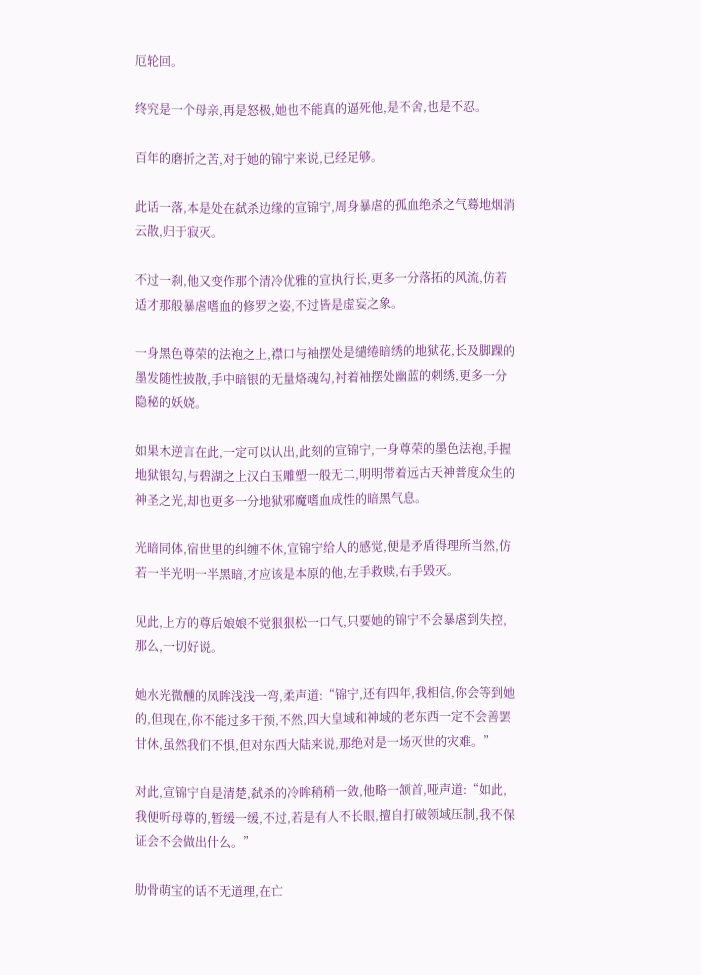厄轮回。

终究是一个母亲,再是怒极,她也不能真的逼死他,是不舍,也是不忍。

百年的磨折之苦,对于她的锦宁来说,已经足够。

此话一落,本是处在弑杀边缘的宣锦宁,周身暴虐的孤血绝杀之气蓦地烟消云散,归于寂灭。

不过一刹,他又变作那个清冷优雅的宣执行长,更多一分落拓的风流,仿若适才那般暴虐嗜血的修罗之姿,不过皆是虚妄之象。

一身黑色尊荣的法袍之上,襟口与袖摆处是缱绻暗绣的地狱花,长及脚踝的墨发随性披散,手中暗银的无量烙魂勾,衬着袖摆处幽蓝的刺绣,更多一分隐秘的妖娆。

如果木逆言在此,一定可以认出,此刻的宣锦宁,一身尊荣的墨色法袍,手握地狱银勾,与碧湖之上汉白玉雕塑一般无二,明明带着远古天神普度众生的神圣之光,却也更多一分地狱邪魔嗜血成性的暗黑气息。

光暗同体,宿世里的纠缠不休,宣锦宁给人的感觉,便是矛盾得理所当然,仿若一半光明一半黑暗,才应该是本原的他,左手救赎,右手毁灭。

见此,上方的尊后娘娘不觉狠狠松一口气,只要她的锦宁不会暴虐到失控,那么,一切好说。

她水光微醺的凤眸浅浅一弯,柔声道:“锦宁,还有四年,我相信,你会等到她的,但现在,你不能过多干预,不然,四大皇域和神域的老东西一定不会善罢甘休,虽然我们不惧,但对东西大陆来说,那绝对是一场灭世的灾难。”

对此,宣锦宁自是清楚,弑杀的冷眸稍稍一敛,他略一颔首,哑声道:“如此,我便听母尊的,暂缓一缓,不过,若是有人不长眼,擅自打破领域压制,我不保证会不会做出什么。”

肋骨萌宝的话不无道理,在亡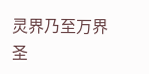灵界乃至万界圣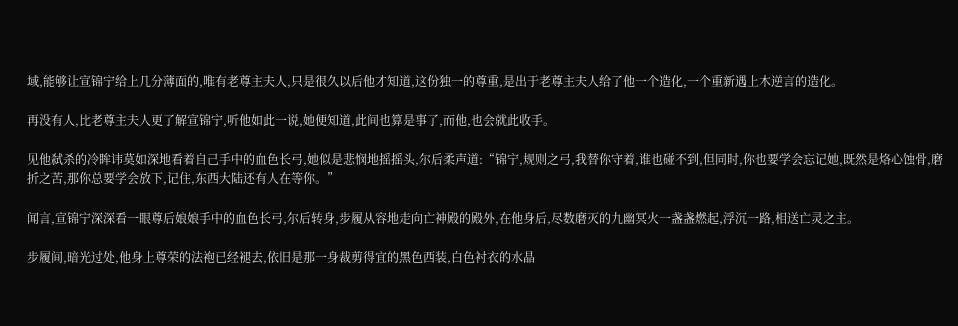域,能够让宣锦宁给上几分薄面的,唯有老尊主夫人,只是很久以后他才知道,这份独一的尊重,是出于老尊主夫人给了他一个造化,一个重新遇上木逆言的造化。

再没有人,比老尊主夫人更了解宣锦宁,听他如此一说,她便知道,此间也算是事了,而他,也会就此收手。

见他弑杀的冷眸讳莫如深地看着自己手中的血色长弓,她似是悲悯地摇摇头,尔后柔声道:“锦宁,规则之弓,我替你守着,谁也碰不到,但同时,你也要学会忘记她,既然是烙心蚀骨,磨折之苦,那你总要学会放下,记住,东西大陆还有人在等你。”

闻言,宣锦宁深深看一眼尊后娘娘手中的血色长弓,尔后转身,步履从容地走向亡神殿的殿外,在他身后,尽数磨灭的九幽冥火一盏盏燃起,浮沉一路,相送亡灵之主。

步履间,暗光过处,他身上尊荣的法袍已经褪去,依旧是那一身裁剪得宜的黑色西装,白色衬衣的水晶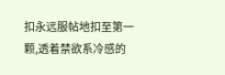扣永远服帖地扣至第一颗,透着禁欲系冷感的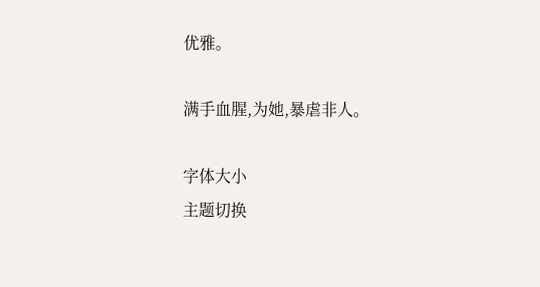优雅。

满手血腥,为她,暴虐非人。

字体大小
主题切换